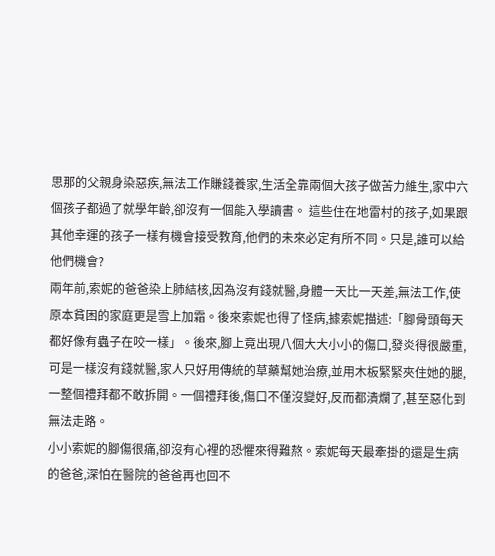思那的父親身染惡疾,無法工作賺錢養家,生活全靠兩個大孩子做苦力維生,家中六個孩子都過了就學年齡,卻沒有一個能入學讀書。 這些住在地雷村的孩子,如果跟其他幸運的孩子一樣有機會接受教育,他們的未來必定有所不同。只是,誰可以給他們機會?
兩年前,索妮的爸爸染上肺結核,因為沒有錢就醫,身體一天比一天差,無法工作,使原本貧困的家庭更是雪上加霜。後來索妮也得了怪病,據索妮描述:「腳骨頭每天都好像有蟲子在咬一樣」。後來,腳上竟出現八個大大小小的傷口,發炎得很嚴重,可是一樣沒有錢就醫,家人只好用傳統的草藥幫她治療,並用木板緊緊夾住她的腿,一整個禮拜都不敢拆開。一個禮拜後,傷口不僅沒變好,反而都潰爛了,甚至惡化到無法走路。
小小索妮的腳傷很痛,卻沒有心裡的恐懼來得難熬。索妮每天最牽掛的還是生病的爸爸,深怕在醫院的爸爸再也回不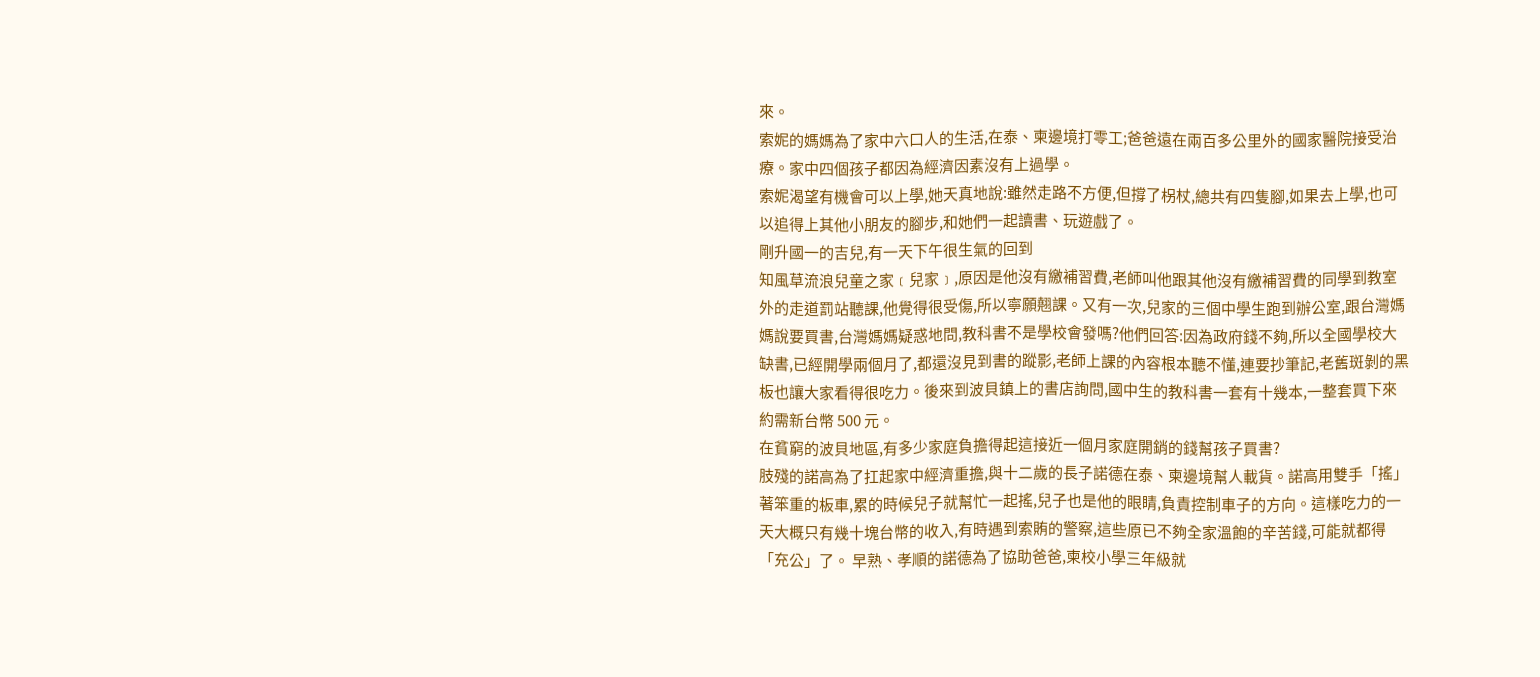來。
索妮的媽媽為了家中六口人的生活,在泰、柬邊境打零工;爸爸遠在兩百多公里外的國家醫院接受治療。家中四個孩子都因為經濟因素沒有上過學。
索妮渴望有機會可以上學,她天真地說:雖然走路不方便,但撐了柺杖,總共有四隻腳,如果去上學,也可以追得上其他小朋友的腳步,和她們一起讀書、玩遊戲了。
剛升國一的吉兒,有一天下午很生氣的回到
知風草流浪兒童之家﹝兒家﹞,原因是他沒有繳補習費,老師叫他跟其他沒有繳補習費的同學到教室外的走道罰站聽課,他覺得很受傷,所以寧願翹課。又有一次,兒家的三個中學生跑到辦公室,跟台灣媽媽說要買書,台灣媽媽疑惑地問,教科書不是學校會發嗎?他們回答:因為政府錢不夠,所以全國學校大缺書,已經開學兩個月了,都還沒見到書的蹤影,老師上課的內容根本聽不懂,連要抄筆記,老舊斑剝的黑板也讓大家看得很吃力。後來到波貝鎮上的書店詢問,國中生的教科書一套有十幾本,一整套買下來約需新台幣 500 元。
在貧窮的波貝地區,有多少家庭負擔得起這接近一個月家庭開銷的錢幫孩子買書?
肢殘的諾高為了扛起家中經濟重擔,與十二歲的長子諾德在泰、柬邊境幫人載貨。諾高用雙手「搖」著笨重的板車,累的時候兒子就幫忙一起搖,兒子也是他的眼睛,負責控制車子的方向。這樣吃力的一天大概只有幾十塊台幣的收入,有時遇到索賄的警察,這些原已不夠全家溫飽的辛苦錢,可能就都得 「充公」了。 早熟、孝順的諾德為了協助爸爸,柬校小學三年級就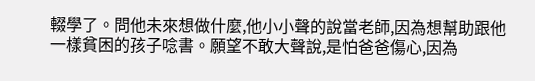輟學了。問他未來想做什麼,他小小聲的說當老師,因為想幫助跟他一樣貧困的孩子唸書。願望不敢大聲說,是怕爸爸傷心,因為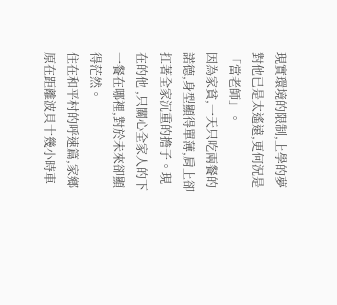現實環境的限制,上學的夢對他已是太遙遠,更何況是「當老師」。
因為家貧,一天只吃兩餐的諾德,身型顯得單薄,肩上卻扛著全家沉重的擔子。現在的他 ,只關心全家人的下一餐在哪裡,對於未來卻顯得茫然。
住在和平村的呼速篇,家鄉原在距離波貝十幾小時車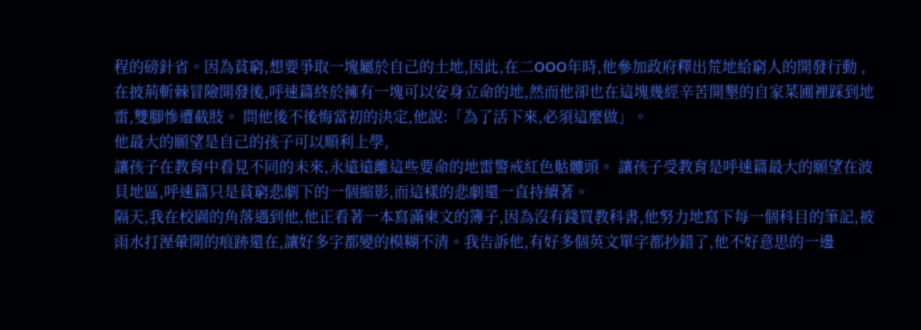程的磅針省。因為貧窮,想要爭取一塊屬於自己的土地,因此,在二OOO年時,他參加政府釋出荒地給窮人的開發行動 ,在披荊斬棘冒險開發後,呼速篇終於擁有一塊可以安身立命的地,然而他卻也在這塊幾經辛苦開墾的自家菜圃裡踩到地雷,雙腳慘遭截肢。 問他後不後悔當初的決定,他說:「為了活下來,必須這麼做」。
他最大的願望是自己的孩子可以順利上學,
讓孩子在教育中看見不同的未來,永遠遠離這些要命的地雷警戒紅色骷髏頭。 讓孩子受教育是呼速篇最大的願望在波貝地區,呼速篇只是貧窮悲劇下的一個縮影,而這樣的悲劇還一直持續著。
隔天,我在校園的角落遇到他,他正看著一本寫滿柬文的簿子,因為沒有錢買教科書,他努力地寫下每一個科目的筆記,被雨水打溼暈開的痕跡還在,讓好多字都變的模糊不清。我告訴他,有好多個英文單字都抄錯了,他不好意思的一邊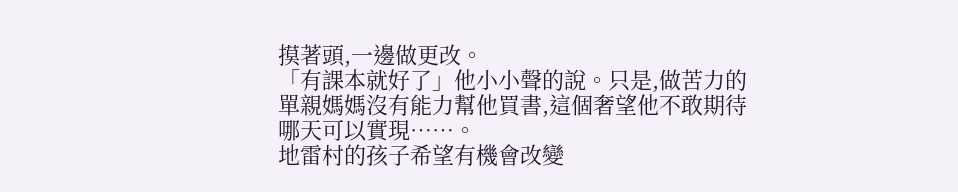摸著頭,一邊做更改。
「有課本就好了」他小小聲的說。只是,做苦力的單親媽媽沒有能力幫他買書,這個奢望他不敢期待哪天可以實現……。
地雷村的孩子希望有機會改變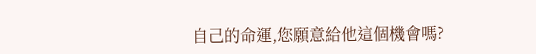自己的命運,您願意給他這個機會嗎?